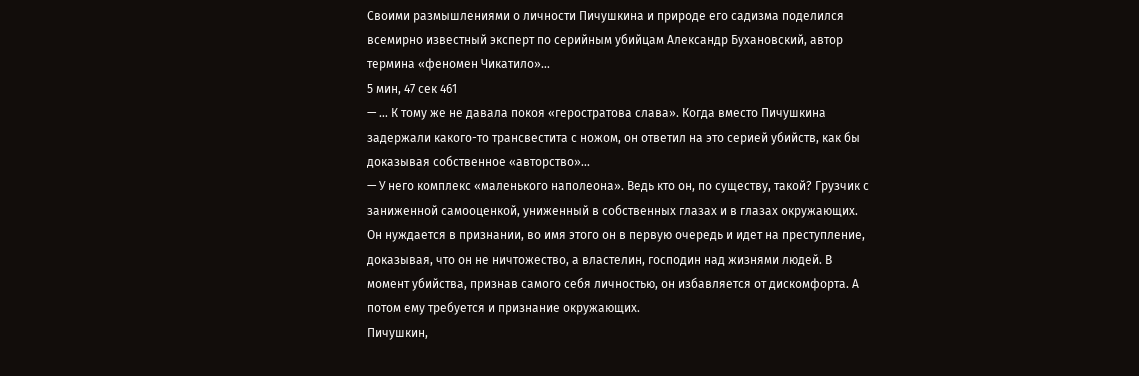Своими размышлениями о личности Пичушкина и природе его садизма поделился всемирно известный эксперт по серийным убийцам Александр Бухановский, автор термина «феномен Чикатило»…
5 мин, 47 сек 461
— … К тому же не давала покоя «геростратова слава». Когда вместо Пичушкина задержали какого-то трансвестита с ножом, он ответил на это серией убийств, как бы доказывая собственное «авторство»…
— У него комплекс «маленького наполеона». Ведь кто он, по существу, такой? Грузчик с заниженной самооценкой, униженный в собственных глазах и в глазах окружающих. Он нуждается в признании, во имя этого он в первую очередь и идет на преступление, доказывая, что он не ничтожество, а властелин, господин над жизнями людей. В момент убийства, признав самого себя личностью, он избавляется от дискомфорта. А потом ему требуется и признание окружающих.
Пичушкин,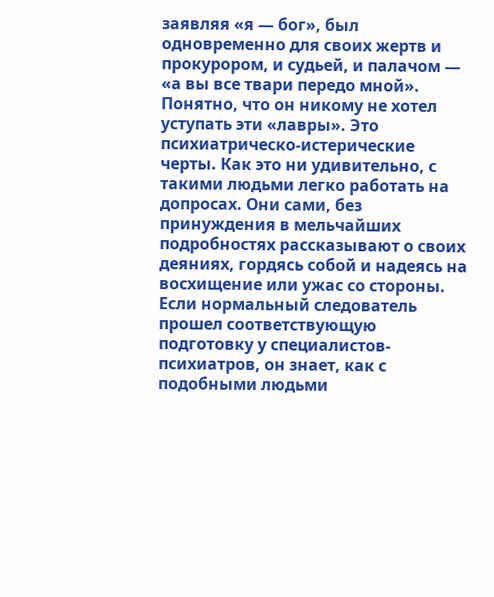заявляя «я — бог», был одновременно для своих жертв и прокурором, и судьей, и палачом — «а вы все твари передо мной». Понятно, что он никому не хотел уступать эти «лавры». Это психиатрическо-истерические черты. Как это ни удивительно, с такими людьми легко работать на допросах. Они сами, без принуждения в мельчайших подробностях рассказывают о своих деяниях, гордясь собой и надеясь на восхищение или ужас со стороны. Если нормальный следователь прошел соответствующую подготовку у специалистов-психиатров, он знает, как с подобными людьми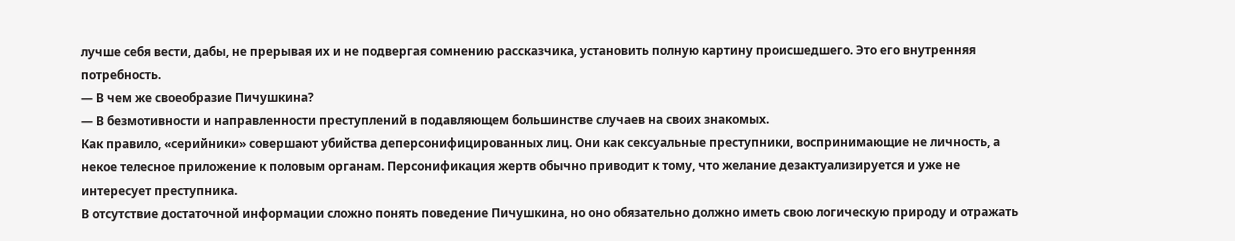лучше себя вести, дабы, не прерывая их и не подвергая сомнению рассказчика, установить полную картину происшедшего. Это его внутренняя потребность.
— В чем же своеобразие Пичушкина?
— В безмотивности и направленности преступлений в подавляющем большинстве случаев на своих знакомых.
Как правило, «серийники» совершают убийства деперсонифицированных лиц. Они как сексуальные преступники, воспринимающие не личность, а некое телесное приложение к половым органам. Персонификация жертв обычно приводит к тому, что желание дезактуализируется и уже не интересует преступника.
В отсутствие достаточной информации сложно понять поведение Пичушкина, но оно обязательно должно иметь свою логическую природу и отражать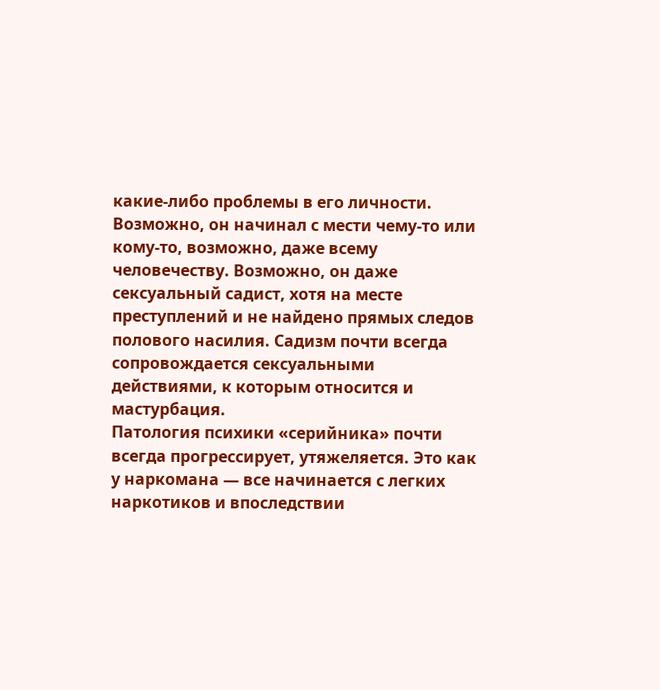какие-либо проблемы в его личности. Возможно, он начинал с мести чему-то или кому-то, возможно, даже всему человечеству. Возможно, он даже сексуальный садист, хотя на месте преступлений и не найдено прямых следов полового насилия. Садизм почти всегда сопровождается сексуальными действиями, к которым относится и мастурбация.
Патология психики «серийника» почти всегда прогрессирует, утяжеляется. Это как у наркомана — все начинается с легких наркотиков и впоследствии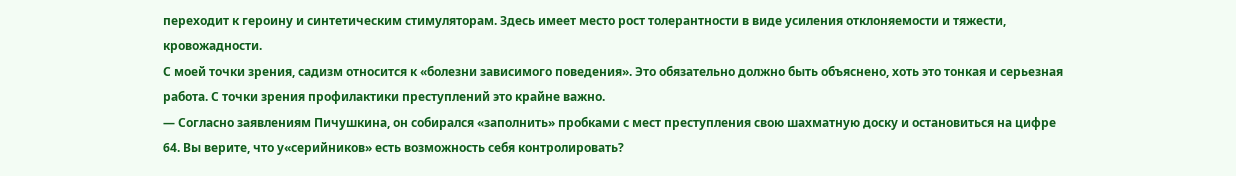переходит к героину и синтетическим стимуляторам. Здесь имеет место рост толерантности в виде усиления отклоняемости и тяжести, кровожадности.
С моей точки зрения, садизм относится к «болезни зависимого поведения». Это обязательно должно быть объяснено, хоть это тонкая и серьезная работа. С точки зрения профилактики преступлений это крайне важно.
— Согласно заявлениям Пичушкина, он собирался «заполнить» пробками с мест преступления свою шахматную доску и остановиться на цифре 64. Вы верите, что у«серийников» есть возможность себя контролировать?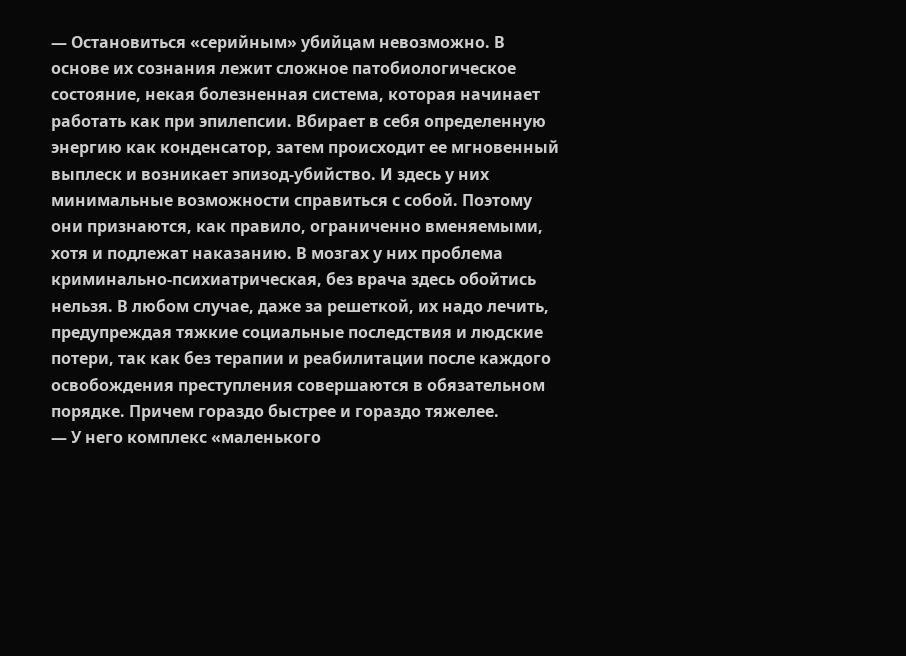— Остановиться «серийным» убийцам невозможно. В основе их сознания лежит сложное патобиологическое состояние, некая болезненная система, которая начинает работать как при эпилепсии. Вбирает в себя определенную энергию как конденсатор, затем происходит ее мгновенный выплеск и возникает эпизод-убийство. И здесь у них минимальные возможности справиться с собой. Поэтому они признаются, как правило, ограниченно вменяемыми, хотя и подлежат наказанию. В мозгах у них проблема криминально-психиатрическая, без врача здесь обойтись нельзя. В любом случае, даже за решеткой, их надо лечить, предупреждая тяжкие социальные последствия и людские потери, так как без терапии и реабилитации после каждого освобождения преступления совершаются в обязательном порядке. Причем гораздо быстрее и гораздо тяжелее.
— У него комплекс «маленького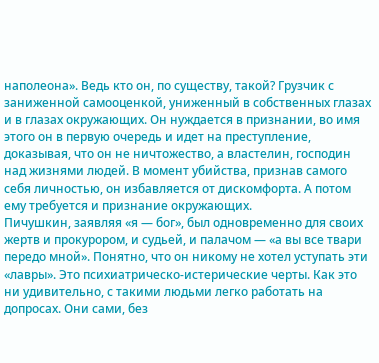наполеона». Ведь кто он, по существу, такой? Грузчик с заниженной самооценкой, униженный в собственных глазах и в глазах окружающих. Он нуждается в признании, во имя этого он в первую очередь и идет на преступление, доказывая, что он не ничтожество, а властелин, господин над жизнями людей. В момент убийства, признав самого себя личностью, он избавляется от дискомфорта. А потом ему требуется и признание окружающих.
Пичушкин, заявляя «я — бог», был одновременно для своих жертв и прокурором, и судьей, и палачом — «а вы все твари передо мной». Понятно, что он никому не хотел уступать эти «лавры». Это психиатрическо-истерические черты. Как это ни удивительно, с такими людьми легко работать на допросах. Они сами, без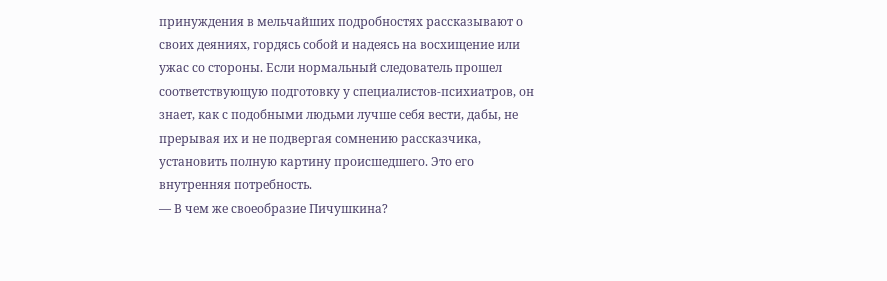принуждения в мельчайших подробностях рассказывают о своих деяниях, гордясь собой и надеясь на восхищение или ужас со стороны. Если нормальный следователь прошел соответствующую подготовку у специалистов-психиатров, он знает, как с подобными людьми лучше себя вести, дабы, не прерывая их и не подвергая сомнению рассказчика, установить полную картину происшедшего. Это его внутренняя потребность.
— В чем же своеобразие Пичушкина?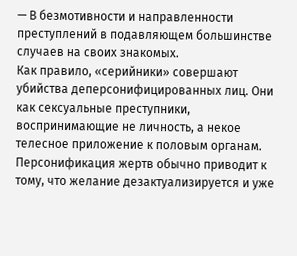— В безмотивности и направленности преступлений в подавляющем большинстве случаев на своих знакомых.
Как правило, «серийники» совершают убийства деперсонифицированных лиц. Они как сексуальные преступники, воспринимающие не личность, а некое телесное приложение к половым органам. Персонификация жертв обычно приводит к тому, что желание дезактуализируется и уже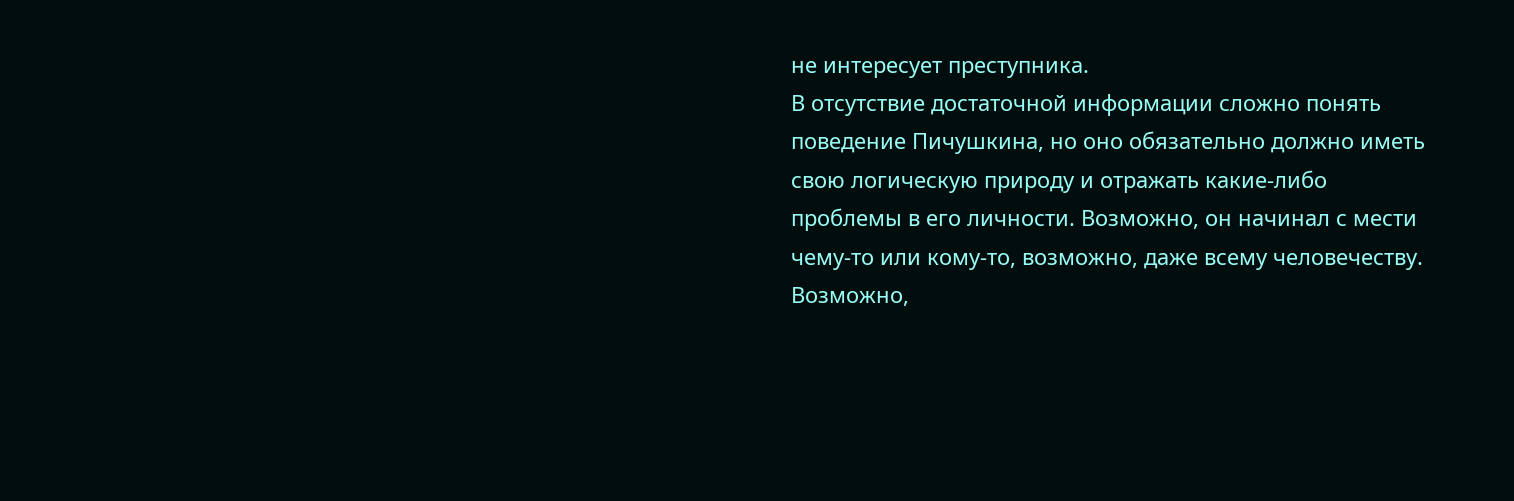не интересует преступника.
В отсутствие достаточной информации сложно понять поведение Пичушкина, но оно обязательно должно иметь свою логическую природу и отражать какие-либо проблемы в его личности. Возможно, он начинал с мести чему-то или кому-то, возможно, даже всему человечеству. Возможно,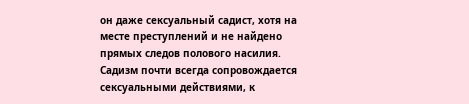он даже сексуальный садист, хотя на месте преступлений и не найдено прямых следов полового насилия. Садизм почти всегда сопровождается сексуальными действиями, к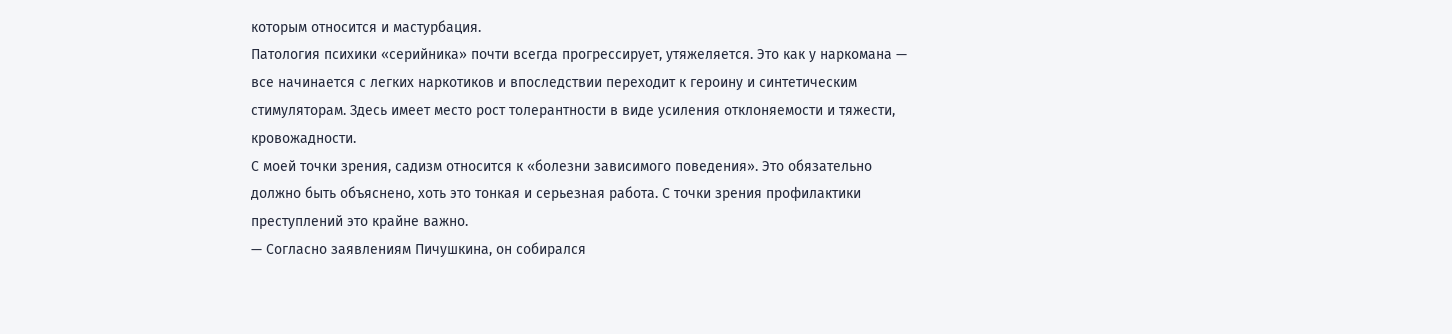которым относится и мастурбация.
Патология психики «серийника» почти всегда прогрессирует, утяжеляется. Это как у наркомана — все начинается с легких наркотиков и впоследствии переходит к героину и синтетическим стимуляторам. Здесь имеет место рост толерантности в виде усиления отклоняемости и тяжести, кровожадности.
С моей точки зрения, садизм относится к «болезни зависимого поведения». Это обязательно должно быть объяснено, хоть это тонкая и серьезная работа. С точки зрения профилактики преступлений это крайне важно.
— Согласно заявлениям Пичушкина, он собирался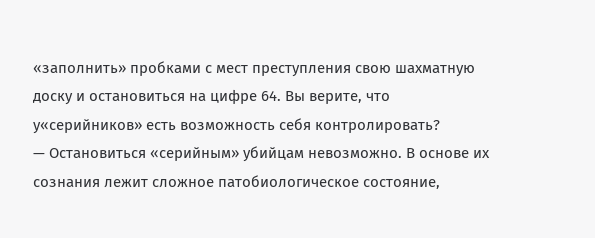«заполнить» пробками с мест преступления свою шахматную доску и остановиться на цифре 64. Вы верите, что у«серийников» есть возможность себя контролировать?
— Остановиться «серийным» убийцам невозможно. В основе их сознания лежит сложное патобиологическое состояние,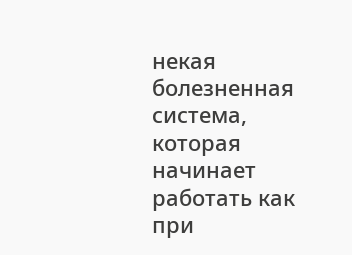некая болезненная система, которая начинает работать как при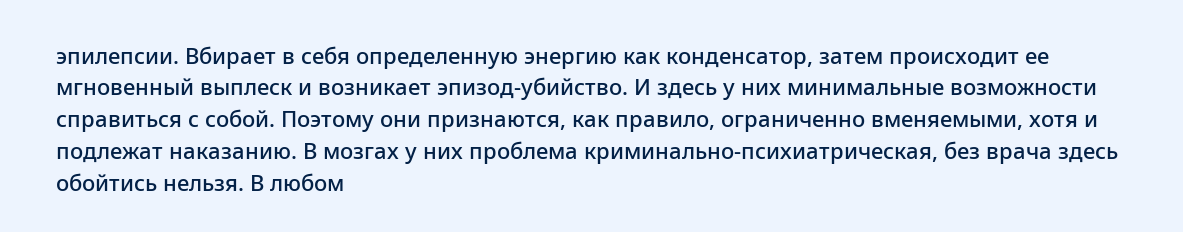эпилепсии. Вбирает в себя определенную энергию как конденсатор, затем происходит ее мгновенный выплеск и возникает эпизод-убийство. И здесь у них минимальные возможности справиться с собой. Поэтому они признаются, как правило, ограниченно вменяемыми, хотя и подлежат наказанию. В мозгах у них проблема криминально-психиатрическая, без врача здесь обойтись нельзя. В любом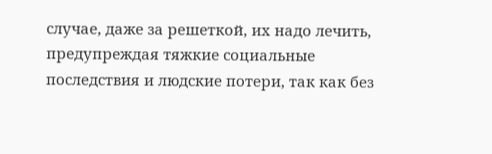случае, даже за решеткой, их надо лечить, предупреждая тяжкие социальные последствия и людские потери, так как без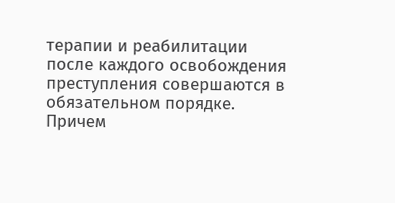терапии и реабилитации после каждого освобождения преступления совершаются в обязательном порядке. Причем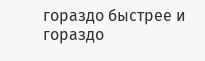гораздо быстрее и гораздо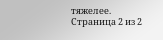тяжелее.
Страница 2 из 2